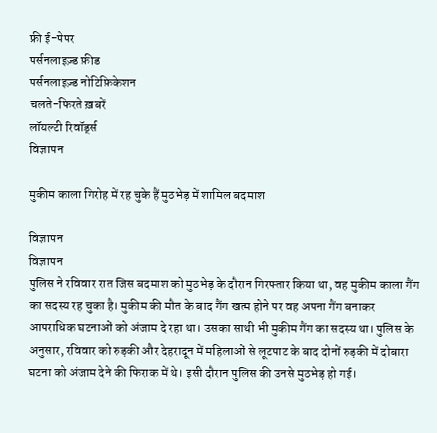फ्री ई-पेपर
पर्सनलाइज़्ड फ़ीड
पर्सनलाइज़्ड नोटिफ़िकेशन
चलते-फिरते ख़बरें
लॉयल्टी रिवॉर्ड्स
विज्ञापन

मुकीम काला गिरोह में रह चुके हैं मुठभेड़ में शामिल बदमाश

विज्ञापन
विज्ञापन
पुलिस ने रविवार रात जिस बदमाश को मुठभेड़ के दौरान गिरफ्तार किया था, वह मुकीम काला गैंग का सदस्य रह चुका है। मुकीम की मौत के बाद गैंग खत्म होने पर वह अपना गैंग बनाकर आपराधिक घटनाओं को अंजाम दे रहा था। उसका साथी भी मुकीम गैंग का सदस्य था। पुलिस के अनुसार, रविवार को रुड़की और देहरादून में महिलाओं से लूटपाट के बाद दोनों रुड़की में दोबारा घटना को अंजाम देने की फिराक में थे। इसी दौरान पुलिस की उनसे मुठभेड़ हो गई।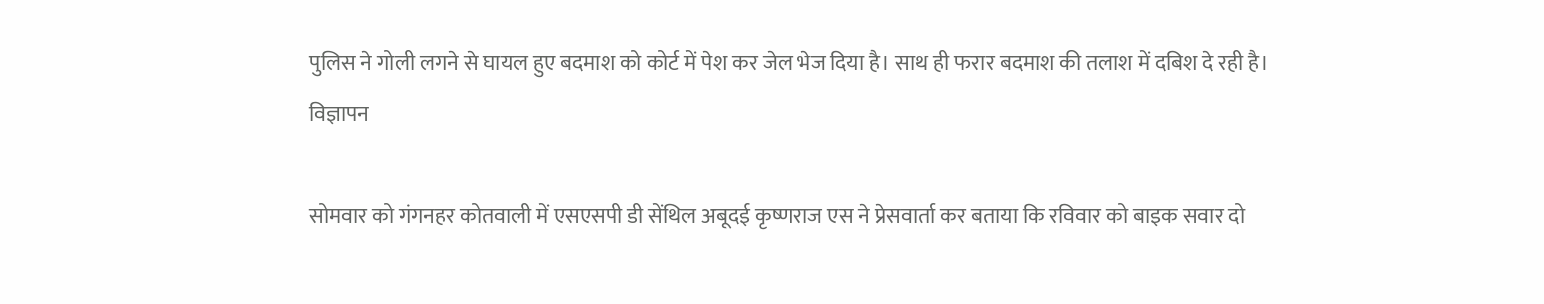पुलिस ने गोली लगने से घायल हुए बदमाश को कोर्ट में पेश कर जेल भेज दिया है। साथ ही फरार बदमाश की तलाश में दबिश दे रही है।
विज्ञापन

सोमवार को गंगनहर कोतवाली में एसएसपी डी सेंथिल अबूदई कृष्णराज एस ने प्रेसवार्ता कर बताया कि रविवार को बाइक सवार दो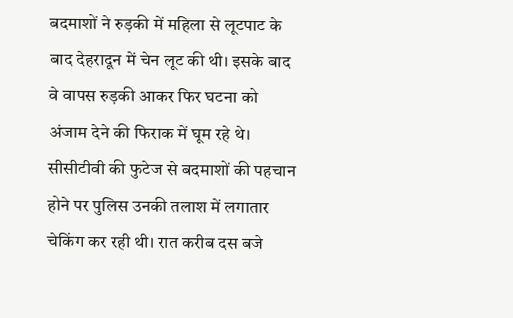बदमाशों ने रुड़की में महिला से लूटपाट के बाद देहरादून में चेन लूट की थी। इसके बाद वे वापस रुड़की आकर फिर घटना को अंजाम देने की फिराक में घूम रहे थे। सीसीटीवी की फुटेज से बदमाशों की पहचान होने पर पुलिस उनकी तलाश में लगातार चेकिंग कर रही थी। रात करीब दस बजे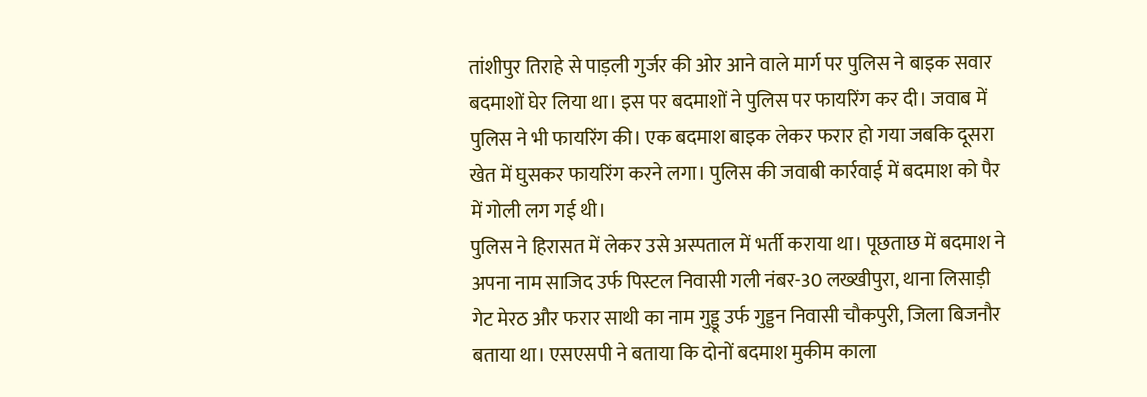तांशीपुर तिराहे से पाड़ली गुर्जर की ओर आने वाले मार्ग पर पुलिस ने बाइक सवार बदमाशों घेर लिया था। इस पर बदमाशों ने पुलिस पर फायरिंग कर दी। जवाब में पुलिस ने भी फायरिंग की। एक बदमाश बाइक लेकर फरार हो गया जबकि दूसरा खेत में घुसकर फायरिंग करने लगा। पुलिस की जवाबी कार्रवाई में बदमाश को पैर में गोली लग गई थी।
पुलिस ने हिरासत में लेकर उसे अस्पताल में भर्ती कराया था। पूछताछ में बदमाश ने अपना नाम साजिद उर्फ पिस्टल निवासी गली नंबर-30 लख्खीपुरा, थाना लिसाड़ी गेट मेरठ और फरार साथी का नाम गुड्डू उर्फ गुड्डन निवासी चौकपुरी, जिला बिजनौर बताया था। एसएसपी ने बताया कि दोनों बदमाश मुकीम काला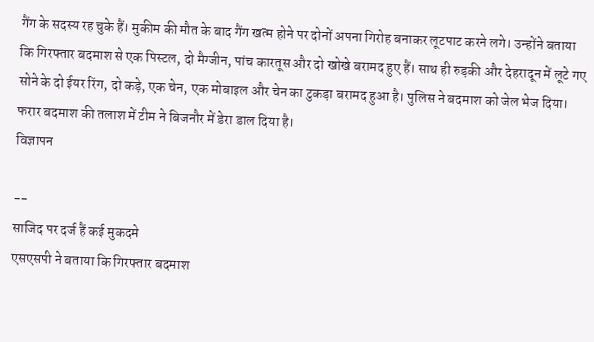गैंग के सदस्य रह चुके हैं। मुकीम की मौत के बाद गैंग खत्म होने पर दोनों अपना गिरोह बनाकर लूटपाट करने लगे। उन्होंने बताया कि गिरफ्तार बदमाश से एक पिस्टल, दो मैग्जीन, पांच कारतूस और दो खोखे बरामद हुए हैं। साथ ही रुड़की और देहरादून में लूटे गए सोने के दो ईयर रिंग, दो कड़े, एक चेन, एक मोबाइल और चेन का टुकड़ा बरामद हुआ है। पुलिस ने बदमाश को जेल भेज दिया। फरार बदमाश की तलाश में टीम ने बिजनौर में डेरा डाल दिया है।
विज्ञापन

--
साजिद पर दर्ज हैं कई मुकदमे
एसएसपी ने बताया कि गिरफ्तार बदमाश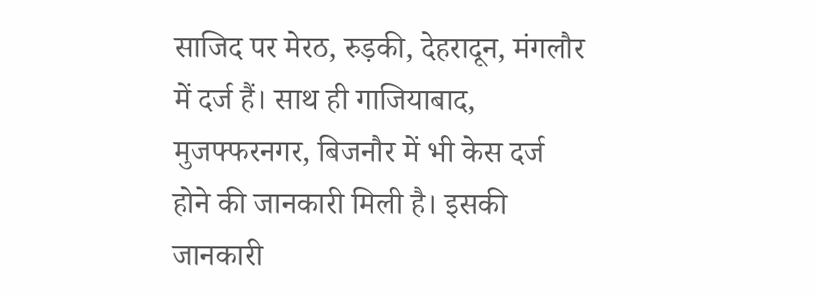साजिद पर मेरठ, रुड़की, देहरादून, मंगलौर में दर्ज हैं। साथ ही गाजियाबाद, मुजफ्फरनगर, बिजनौर में भी केस दर्ज होने की जानकारी मिली है। इसकी जानकारी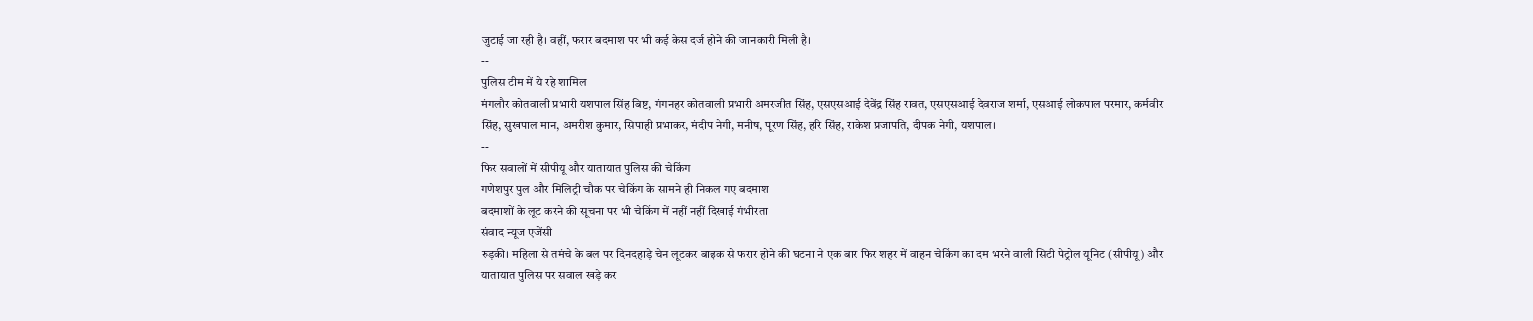जुटाई जा रही है। वहीं, फरार बदमाश पर भी कई केस दर्ज होने की जानकारी मिली है।
--
पुलिस टीम में ये रहे शामिल
मंगलौर कोतवाली प्रभारी यशपाल सिंह बिष्ट, गंगनहर कोतवाली प्रभारी अमरजीत सिंह, एसएसआई देवेंद्र सिंह रावत, एसएसआई देवराज शर्मा, एसआई लोकपाल परमार, कर्मवीर सिंह, सुखपाल मान, अमरीश कुमार, सिपाही प्रभाकर, मंदीप नेगी, मनीष, पूरण सिंह, हरि सिंह, राकेश प्रजापति, दीपक नेगी, यशपाल।
--
फिर सवालों में सीपीयू और यातायात पुलिस की चेकिंग
गणेशपुर पुल और मिलिट्री चौक पर चेकिंग के सामने ही निकल गए बदमाश
बदमाशों के लूट करने की सूचना पर भी चेकिंग में नहीं नहीं दिखाई गंभीरता
संवाद न्यूज एजेंसी
रुड़की। महिला से तमंचे के बल पर दिनदहाड़े चेन लूटकर बाइक से फरार होने की घटना ने एक बार फिर शहर में वाहन चेकिंग का दम भरने वाली सिटी पेट्रोल यूनिट (सीपीयू) और यातायात पुलिस पर सवाल खड़े कर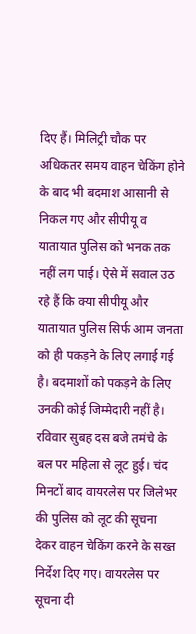दिए हैं। मिलिट्री चौक पर अधिकतर समय वाहन चेकिंग होने के बाद भी बदमाश आसानी से निकल गए और सीपीयू व यातायात पुलिस को भनक तक नहीं लग पाई। ऐसे में सवाल उठ रहे हैं कि क्या सीपीयू और यातायात पुलिस सिर्फ आम जनता को ही पकड़ने के लिए लगाई गई है। बदमाशों को पकड़ने के लिए उनकी कोई जिम्मेदारी नहीं है।
रविवार सुबह दस बजे तमंचे के बल पर महिला से लूट हुई। चंद मिनटों बाद वायरलेस पर जिलेभर की पुलिस को लूट की सूचना देकर वाहन चेकिंग करने के सख्त निर्देश दिए गए। वायरलेस पर सूचना दी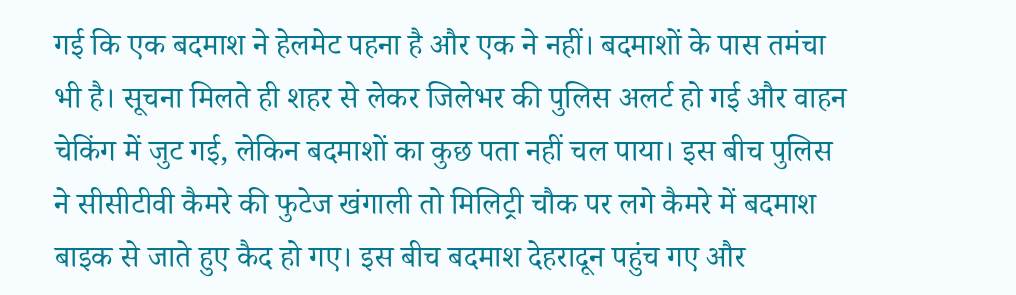गई कि एक बदमाश ने हेलमेट पहना है और एक ने नहीं। बदमाशों के पास तमंचा भी है। सूचना मिलते ही शहर से लेकर जिलेभर की पुलिस अलर्ट हो गई और वाहन चेकिंग में जुट गई, लेकिन बदमाशों का कुछ पता नहीं चल पाया। इस बीच पुलिस ने सीसीटीवी कैमरे की फुटेज खंगाली तो मिलिट्री चौक पर लगे कैमरे में बदमाश बाइक से जाते हुए कैद हो गए। इस बीच बदमाश देहरादून पहुंच गए और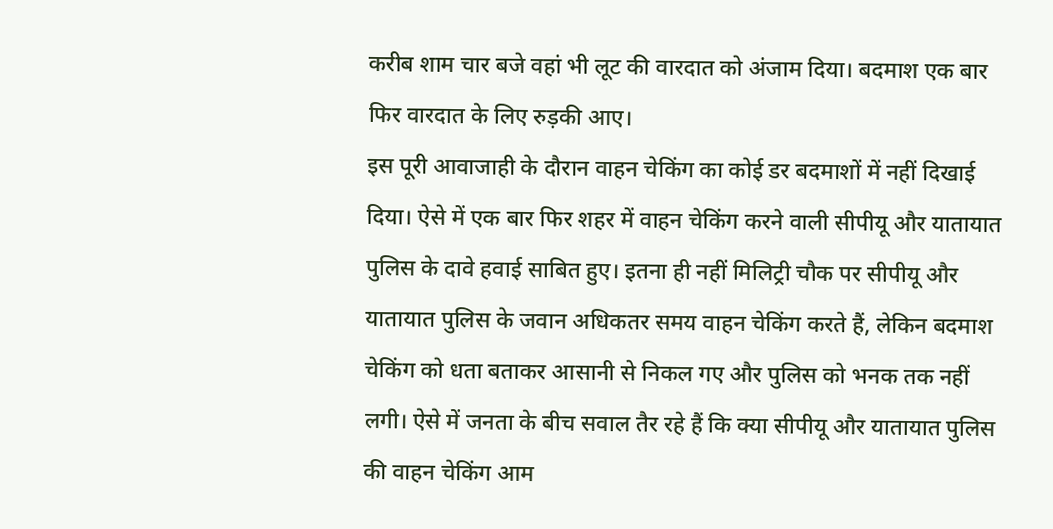करीब शाम चार बजे वहां भी लूट की वारदात को अंजाम दिया। बदमाश एक बार फिर वारदात के लिए रुड़की आए।
इस पूरी आवाजाही के दौरान वाहन चेकिंग का कोई डर बदमाशों में नहीं दिखाई दिया। ऐसे में एक बार फिर शहर में वाहन चेकिंग करने वाली सीपीयू और यातायात पुलिस के दावे हवाई साबित हुए। इतना ही नहीं मिलिट्री चौक पर सीपीयू और यातायात पुलिस के जवान अधिकतर समय वाहन चेकिंग करते हैं, लेकिन बदमाश चेकिंग को धता बताकर आसानी से निकल गए और पुलिस को भनक तक नहीं लगी। ऐसे में जनता के बीच सवाल तैर रहे हैं कि क्या सीपीयू और यातायात पुलिस की वाहन चेकिंग आम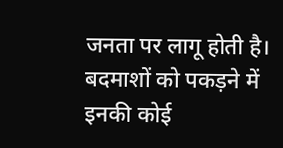जनता पर लागू होती है। बदमाशों को पकड़ने में इनकी कोई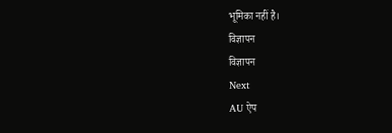भूमिका नहीं है।
विज्ञापन
विज्ञापन
Next
AU ऐप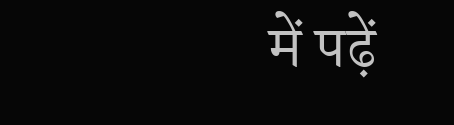में पढ़ें